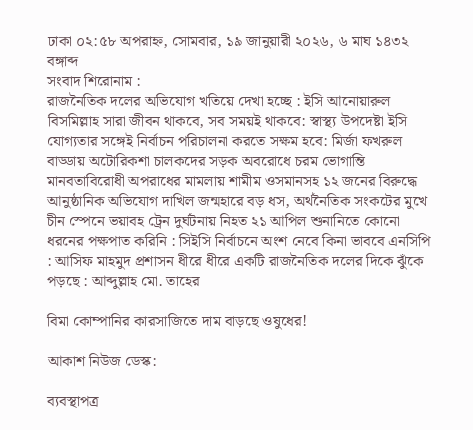ঢাকা ০২:৫৮ অপরাহ্ন, সোমবার, ১৯ জানুয়ারী ২০২৬, ৬ মাঘ ১৪৩২ বঙ্গাব্দ
সংবাদ শিরোনাম :
রাজনৈতিক দলের অভিযোগ খতিয়ে দেখা হচ্ছে : ইসি আনোয়ারুল বিসমিল্লাহ সারা জীবন থাকবে, সব সময়ই থাকবে: স্বাস্থ্য উপদেষ্টা ইসি যোগ্যতার সঙ্গেই নির্বাচন পরিচালনা করতে সক্ষম হবে: মির্জা ফখরুল বাড্ডায় অটোরিকশা চালকদের সড়ক অবরোধে চরম ভোগান্তি মানবতাবিরোধী অপরাধের মামলায় শামীম ওসমানসহ ১২ জনের বিরুদ্ধে আনুষ্ঠানিক অভিযোগ দাখিল জন্মহারে বড় ধস, অর্থনৈতিক সংকটের মুখে চীন স্পেনে ভয়াবহ ট্রেন দুর্ঘটনায় নিহত ২১ আপিল শুনানিতে কোনো ধরনের পক্ষপাত করিনি : সিইসি নির্বাচনে অংশ নেবে কিনা ভাববে এনসিপি : আসিফ মাহমুদ প্রশাসন ধীরে ধীরে একটি রাজনৈতিক দলের দিকে ঝুঁকে পড়ছে : আব্দুল্লাহ মো. তাহের

বিমা কোম্পানির কারসাজিতে দাম বাড়ছে ওষুধের!

আকাশ নিউজ ডেস্ক:

ব্যবস্থাপত্র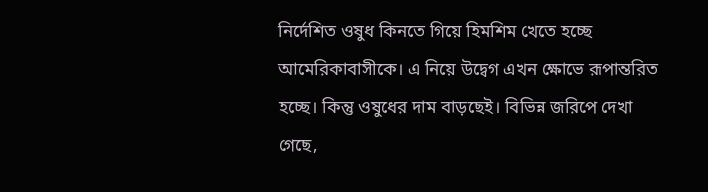নির্দেশিত ওষুধ কিনতে গিয়ে হিমশিম খেতে হচ্ছে আমেরিকাবাসীকে। এ নিয়ে উদ্বেগ এখন ক্ষোভে রূপান্তরিত হচ্ছে। কিন্তু ওষুধের দাম বাড়ছেই। বিভিন্ন জরিপে দেখা গেছে,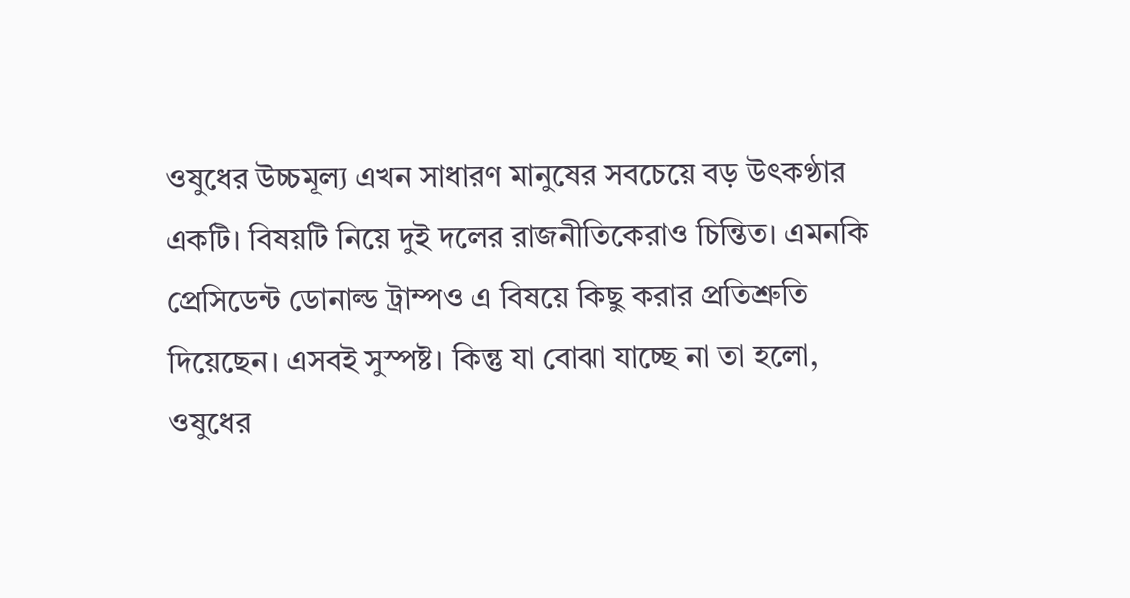ওষুধের উচ্চমূল্য এখন সাধারণ মানুষের সবচেয়ে বড় উৎকণ্ঠার একটি। বিষয়টি নিয়ে দুই দলের রাজনীতিকেরাও চিন্তিত। এমনকি প্রেসিডেন্ট ডোনাল্ড ট্রাম্পও এ বিষয়ে কিছু করার প্রতিশ্রুতি দিয়েছেন। এসবই সুস্পষ্ট। কিন্তু যা বোঝা যাচ্ছে না তা হলো, ওষুধের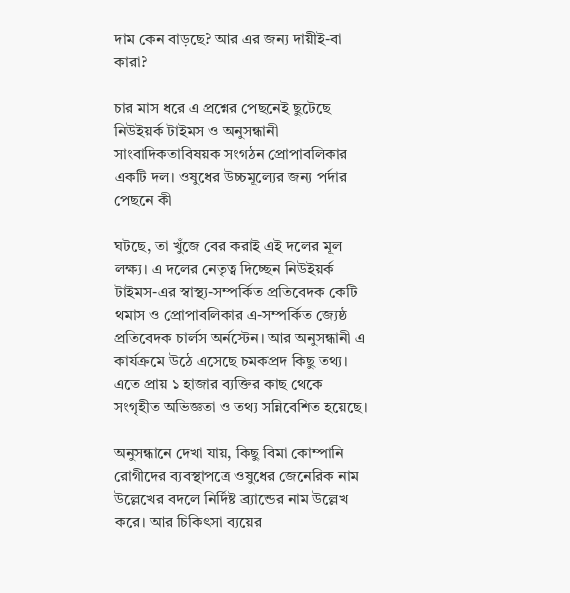দাম কেন বাড়ছে? আর এর জন্য দায়ীই-বা কারা?

চার মাস ধরে এ প্রশ্নের পেছনেই ছুটেছে নিউইয়র্ক টাইমস ও অনুসন্ধানী সাংবাদিকতাবিষয়ক সংগঠন প্রোপাবলিকার একটি দল। ওষুধের উচ্চমূল্যের জন্য পর্দার পেছনে কী

ঘটছে, তা খুঁজে বের করাই এই দলের মূল লক্ষ্য। এ দলের নেতৃত্ব দিচ্ছেন নিউইয়র্ক টাইমস-এর স্বাস্থ্য-সম্পর্কিত প্রতিবেদক কেটি থমাস ও প্রোপাবলিকার এ-সম্পর্কিত জ্যেষ্ঠ প্রতিবেদক চার্লস অর্নস্টেন। আর অনুসন্ধানী এ কার্যক্রমে উঠে এসেছে চমকপ্রদ কিছু তথ্য। এতে প্রায় ১ হাজার ব্যক্তির কাছ থেকে সংগৃহীত অভিজ্ঞতা ও তথ্য সন্নিবেশিত হয়েছে।

অনুসন্ধানে দেখা যায়, কিছু বিমা কোম্পানি রোগীদের ব্যবস্থাপত্রে ওষুধের জেনেরিক নাম উল্লেখের বদলে নির্দিষ্ট ব্র্যান্ডের নাম উল্লেখ করে। আর চিকিৎসা ব্যয়ের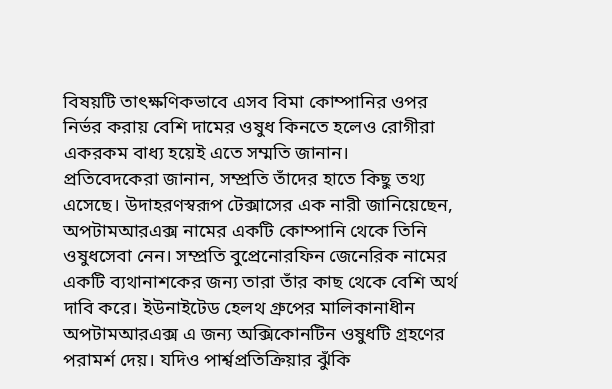বিষয়টি তাৎক্ষণিকভাবে এসব বিমা কোম্পানির ওপর নির্ভর করায় বেশি দামের ওষুধ কিনতে হলেও রোগীরা একরকম বাধ্য হয়েই এতে সম্মতি জানান।
প্রতিবেদকেরা জানান, সম্প্রতি তাঁদের হাতে কিছু তথ্য এসেছে। উদাহরণস্বরূপ টেক্সাসের এক নারী জানিয়েছেন, অপটামআরএক্স নামের একটি কোম্পানি থেকে তিনি ওষুধসেবা নেন। সম্প্রতি বুপ্রেনোরফিন জেনেরিক নামের একটি ব্যথানাশকের জন্য তারা তাঁর কাছ থেকে বেশি অর্থ দাবি করে। ইউনাইটেড হেলথ গ্রুপের মালিকানাধীন অপটামআরএক্স এ জন্য অক্সিকোনটিন ওষুধটি গ্রহণের পরামর্শ দেয়। যদিও পার্শ্বপ্রতিক্রিয়ার ঝুঁকি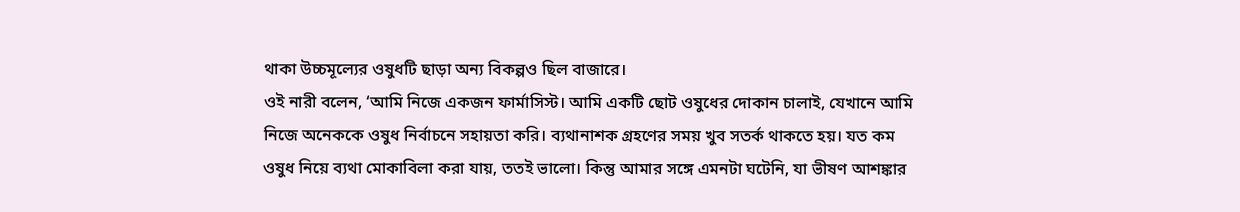থাকা উচ্চমূল্যের ওষুধটি ছাড়া অন্য বিকল্পও ছিল বাজারে।
ওই নারী বলেন, ‘আমি নিজে একজন ফার্মাসিস্ট। আমি একটি ছোট ওষুধের দোকান চালাই, যেখানে আমি নিজে অনেককে ওষুধ নির্বাচনে সহায়তা করি। ব্যথানাশক গ্রহণের সময় খুব সতর্ক থাকতে হয়। যত কম ওষুধ নিয়ে ব্যথা মোকাবিলা করা যায়, ততই ভালো। কিন্তু আমার সঙ্গে এমনটা ঘটেনি, যা ভীষণ আশঙ্কার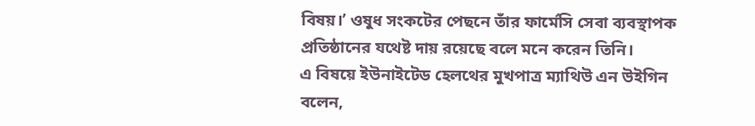বিষয়।’ ওষুধ সংকটের পেছনে তাঁর ফার্মেসি সেবা ব্যবস্থাপক প্রতিষ্ঠানের যথেষ্ট দায় রয়েছে বলে মনে করেন তিনি।
এ বিষয়ে ইউনাইটেড হেলথের মুখপাত্র ম্যাথিউ এন উইগিন বলেন,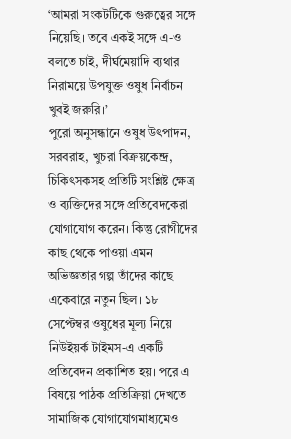‘আমরা সংকটটিকে গুরুত্বের সঙ্গে নিয়েছি। তবে একই সঙ্গে এ-ও বলতে চাই, দীর্ঘমেয়াদি ব্যথার নিরাময়ে উপযুক্ত ওষুধ নির্বাচন খুবই জরুরি।’
পুরো অনুসন্ধানে ওষুধ উৎপাদন, সরবরাহ, খুচরা বিক্রয়কেন্দ্র, চিকিৎসকসহ প্রতিটি সংশ্লিষ্ট ক্ষেত্র ও ব্যক্তিদের সঙ্গে প্রতিবেদকেরা যোগাযোগ করেন। কিন্তু রোগীদের কাছ থেকে পাওয়া এমন অভিজ্ঞতার গল্প তাঁদের কাছে একেবারে নতুন ছিল। ১৮ সেপ্টেম্বর ওষুধের মূল্য নিয়ে নিউইয়র্ক টাইমস-এ একটি প্রতিবেদন প্রকাশিত হয়। পরে এ বিষয়ে পাঠক প্রতিক্রিয়া দেখতে সামাজিক যোগাযোগমাধ্যমেও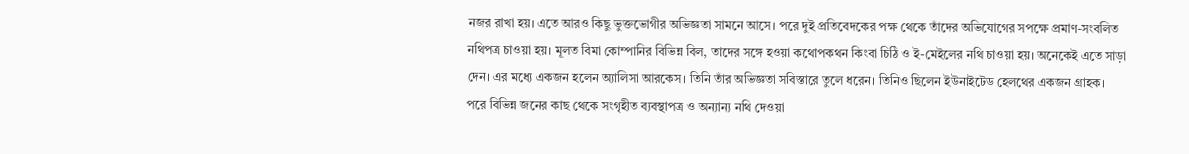নজর রাখা হয়। এতে আরও কিছু ভুক্তভোগীর অভিজ্ঞতা সামনে আসে। পরে দুই প্রতিবেদকের পক্ষ থেকে তাঁদের অভিযোগের সপক্ষে প্রমাণ-সংবলিত নথিপত্র চাওয়া হয়। মূলত বিমা কোম্পানির বিভিন্ন বিল, তাদের সঙ্গে হওয়া কথোপকথন কিংবা চিঠি ও ই-মেইলের নথি চাওয়া হয়। অনেকেই এতে সাড়া দেন। এর মধ্যে একজন হলেন অ্যালিসা আরকেস। তিনি তাঁর অভিজ্ঞতা সবিস্তারে তুলে ধরেন। তিনিও ছিলেন ইউনাইটেড হেলথের একজন গ্রাহক।
পরে বিভিন্ন জনের কাছ থেকে সংগৃহীত ব্যবস্থাপত্র ও অন্যান্য নথি দেওয়া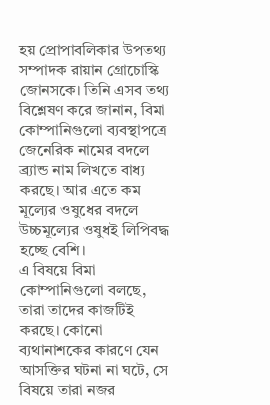হয় প্রোপাবলিকার উপতথ্য সম্পাদক রায়ান গ্রোচোস্কি জোনসকে। তিনি এসব তথ্য বিশ্লেষণ করে জানান, বিমা কোম্পানিগুলো ব্যবস্থাপত্রে জেনেরিক নামের বদলে ব্র্যান্ড নাম লিখতে বাধ্য করছে। আর এতে কম মূল্যের ওষুধের বদলে উচ্চমূল্যের ওষুধই লিপিবদ্ধ হচ্ছে বেশি।
এ বিষয়ে বিমা কোম্পানিগুলো বলছে, তারা তাদের কাজটিই করছে। কোনো ব্যথানাশকের কারণে যেন আসক্তির ঘটনা না ঘটে, সে বিষয়ে তারা নজর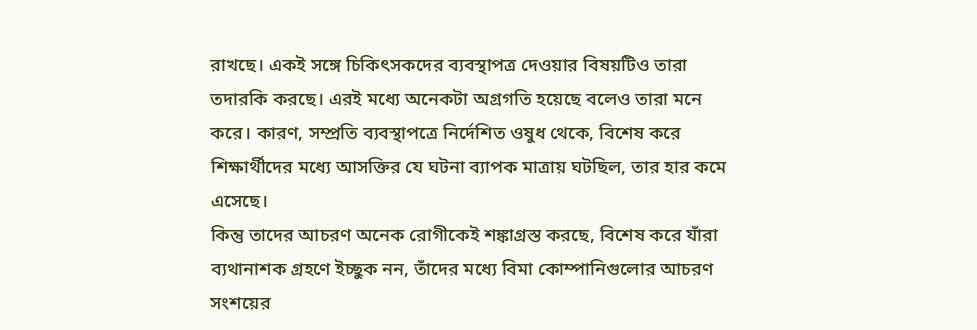রাখছে। একই সঙ্গে চিকিৎসকদের ব্যবস্থাপত্র দেওয়ার বিষয়টিও তারা তদারকি করছে। এরই মধ্যে অনেকটা অগ্রগতি হয়েছে বলেও তারা মনে করে। কারণ, সম্প্রতি ব্যবস্থাপত্রে নির্দেশিত ওষুধ থেকে, বিশেষ করে শিক্ষার্থীদের মধ্যে আসক্তির যে ঘটনা ব্যাপক মাত্রায় ঘটছিল, তার হার কমে এসেছে।
কিন্তু তাদের আচরণ অনেক রোগীকেই শঙ্কাগ্রস্ত করছে, বিশেষ করে যাঁরা ব্যথানাশক গ্রহণে ইচ্ছুক নন, তাঁদের মধ্যে বিমা কোম্পানিগুলোর আচরণ সংশয়ের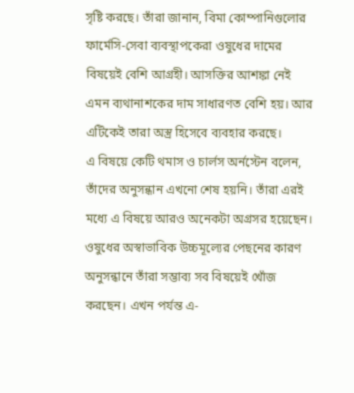সৃষ্টি করছে। তাঁরা জানান, বিমা কোম্পানিগুলোর ফার্মেসি-সেবা ব্যবস্থাপকেরা ওষুধের দামের বিষয়েই বেশি আগ্রহী। আসক্তির আশঙ্কা নেই এমন ব্যথানাশকের দাম সাধারণত বেশি হয়। আর এটিকেই তারা অস্ত্র হিসেবে ব্যবহার করছে।
এ বিষয়ে কেটি থমাস ও চার্লস অর্নস্টেন বলেন, তাঁদের অনুসন্ধান এখনো শেষ হয়নি। তাঁরা এরই মধ্যে এ বিষয়ে আরও অনেকটা অগ্রসর হয়েছেন। ওষুধের অস্বাভাবিক উচ্চমূল্যের পেছনের কারণ অনুসন্ধানে তাঁরা সম্ভাব্য সব বিষয়েই খোঁজ করছেন। এখন পর্যন্ত এ-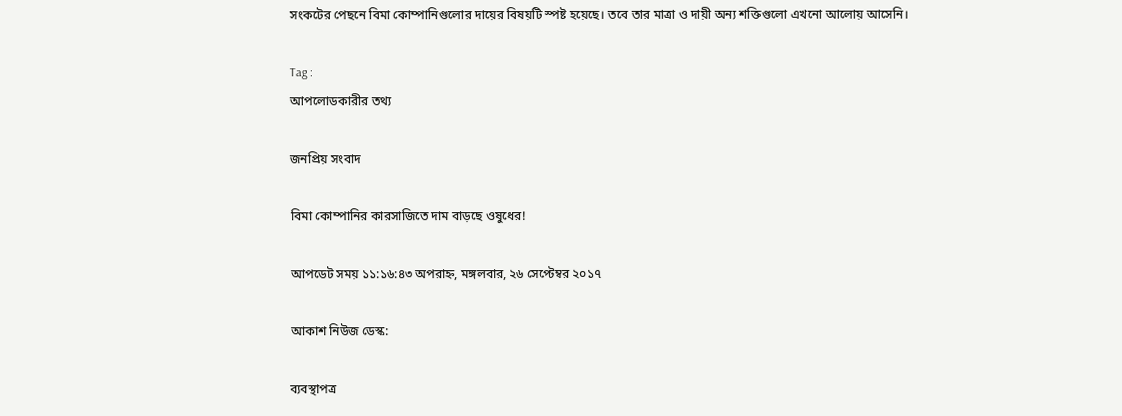সংকটের পেছনে বিমা কোম্পানিগুলোর দায়ের বিষয়টি স্পষ্ট হয়েছে। তবে তার মাত্রা ও দায়ী অন্য শক্তিগুলো এখনো আলোয় আসেনি।

Tag :
আপলোডকারীর তথ্য

জনপ্রিয় সংবাদ

বিমা কোম্পানির কারসাজিতে দাম বাড়ছে ওষুধের!

আপডেট সময় ১১:১৬:৪৩ অপরাহ্ন, মঙ্গলবার, ২৬ সেপ্টেম্বর ২০১৭

আকাশ নিউজ ডেস্ক:

ব্যবস্থাপত্র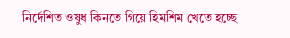নির্দেশিত ওষুধ কিনতে গিয়ে হিমশিম খেতে হচ্ছে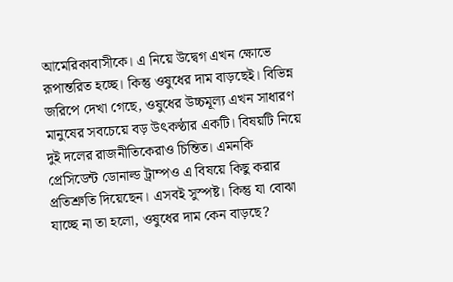আমেরিকাবাসীকে। এ নিয়ে উদ্বেগ এখন ক্ষোভে রূপান্তরিত হচ্ছে। কিন্তু ওষুধের দাম বাড়ছেই। বিভিন্ন জরিপে দেখা গেছে, ওষুধের উচ্চমূল্য এখন সাধারণ মানুষের সবচেয়ে বড় উৎকণ্ঠার একটি। বিষয়টি নিয়ে দুই দলের রাজনীতিকেরাও চিন্তিত। এমনকি প্রেসিডেন্ট ডোনাল্ড ট্রাম্পও এ বিষয়ে কিছু করার প্রতিশ্রুতি দিয়েছেন। এসবই সুস্পষ্ট। কিন্তু যা বোঝা যাচ্ছে না তা হলো, ওষুধের দাম কেন বাড়ছে?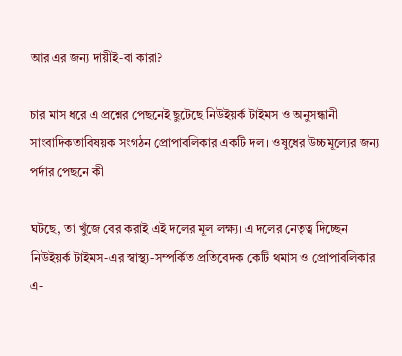আর এর জন্য দায়ীই-বা কারা?

চার মাস ধরে এ প্রশ্নের পেছনেই ছুটেছে নিউইয়র্ক টাইমস ও অনুসন্ধানী সাংবাদিকতাবিষয়ক সংগঠন প্রোপাবলিকার একটি দল। ওষুধের উচ্চমূল্যের জন্য পর্দার পেছনে কী

ঘটছে, তা খুঁজে বের করাই এই দলের মূল লক্ষ্য। এ দলের নেতৃত্ব দিচ্ছেন নিউইয়র্ক টাইমস-এর স্বাস্থ্য-সম্পর্কিত প্রতিবেদক কেটি থমাস ও প্রোপাবলিকার এ-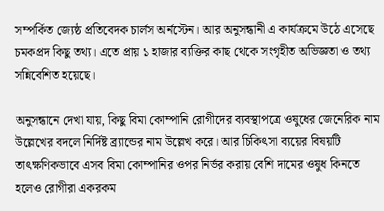সম্পর্কিত জ্যেষ্ঠ প্রতিবেদক চার্লস অর্নস্টেন। আর অনুসন্ধানী এ কার্যক্রমে উঠে এসেছে চমকপ্রদ কিছু তথ্য। এতে প্রায় ১ হাজার ব্যক্তির কাছ থেকে সংগৃহীত অভিজ্ঞতা ও তথ্য সন্নিবেশিত হয়েছে।

অনুসন্ধানে দেখা যায়, কিছু বিমা কোম্পানি রোগীদের ব্যবস্থাপত্রে ওষুধের জেনেরিক নাম উল্লেখের বদলে নির্দিষ্ট ব্র্যান্ডের নাম উল্লেখ করে। আর চিকিৎসা ব্যয়ের বিষয়টি তাৎক্ষণিকভাবে এসব বিমা কোম্পানির ওপর নির্ভর করায় বেশি দামের ওষুধ কিনতে হলেও রোগীরা একরকম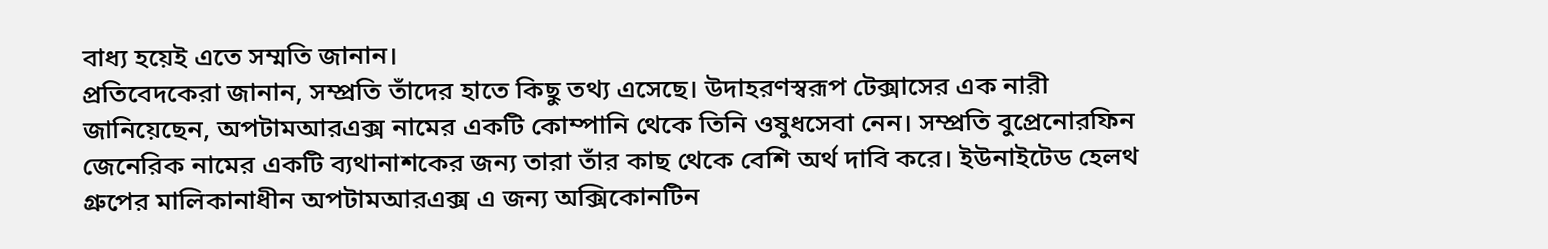বাধ্য হয়েই এতে সম্মতি জানান।
প্রতিবেদকেরা জানান, সম্প্রতি তাঁদের হাতে কিছু তথ্য এসেছে। উদাহরণস্বরূপ টেক্সাসের এক নারী জানিয়েছেন, অপটামআরএক্স নামের একটি কোম্পানি থেকে তিনি ওষুধসেবা নেন। সম্প্রতি বুপ্রেনোরফিন জেনেরিক নামের একটি ব্যথানাশকের জন্য তারা তাঁর কাছ থেকে বেশি অর্থ দাবি করে। ইউনাইটেড হেলথ গ্রুপের মালিকানাধীন অপটামআরএক্স এ জন্য অক্সিকোনটিন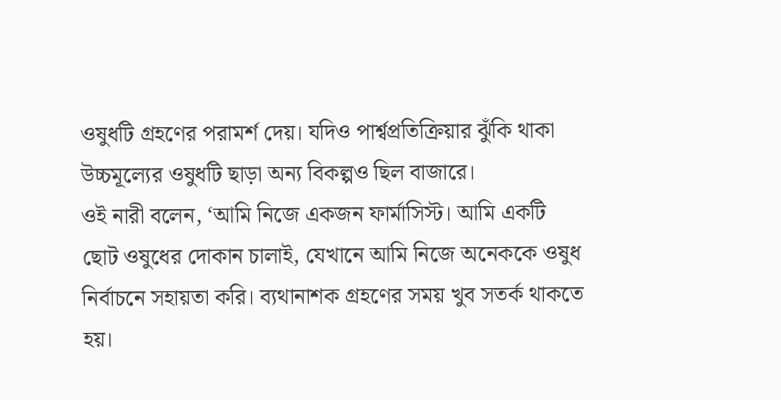ওষুধটি গ্রহণের পরামর্শ দেয়। যদিও পার্শ্বপ্রতিক্রিয়ার ঝুঁকি থাকা উচ্চমূল্যের ওষুধটি ছাড়া অন্য বিকল্পও ছিল বাজারে।
ওই নারী বলেন, ‘আমি নিজে একজন ফার্মাসিস্ট। আমি একটি ছোট ওষুধের দোকান চালাই, যেখানে আমি নিজে অনেককে ওষুধ নির্বাচনে সহায়তা করি। ব্যথানাশক গ্রহণের সময় খুব সতর্ক থাকতে হয়।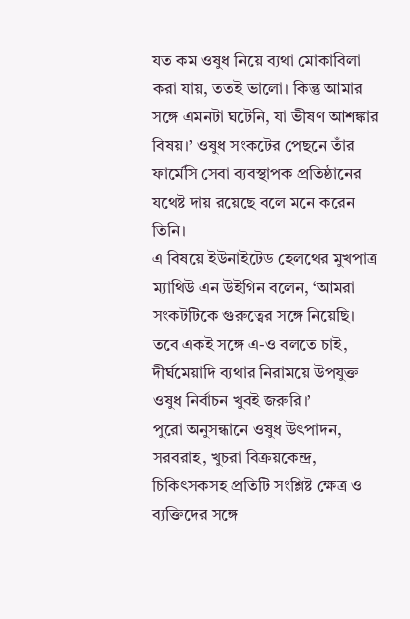যত কম ওষুধ নিয়ে ব্যথা মোকাবিলা করা যায়, ততই ভালো। কিন্তু আমার সঙ্গে এমনটা ঘটেনি, যা ভীষণ আশঙ্কার বিষয়।’ ওষুধ সংকটের পেছনে তাঁর ফার্মেসি সেবা ব্যবস্থাপক প্রতিষ্ঠানের যথেষ্ট দায় রয়েছে বলে মনে করেন তিনি।
এ বিষয়ে ইউনাইটেড হেলথের মুখপাত্র ম্যাথিউ এন উইগিন বলেন, ‘আমরা সংকটটিকে গুরুত্বের সঙ্গে নিয়েছি। তবে একই সঙ্গে এ-ও বলতে চাই, দীর্ঘমেয়াদি ব্যথার নিরাময়ে উপযুক্ত ওষুধ নির্বাচন খুবই জরুরি।’
পুরো অনুসন্ধানে ওষুধ উৎপাদন, সরবরাহ, খুচরা বিক্রয়কেন্দ্র, চিকিৎসকসহ প্রতিটি সংশ্লিষ্ট ক্ষেত্র ও ব্যক্তিদের সঙ্গে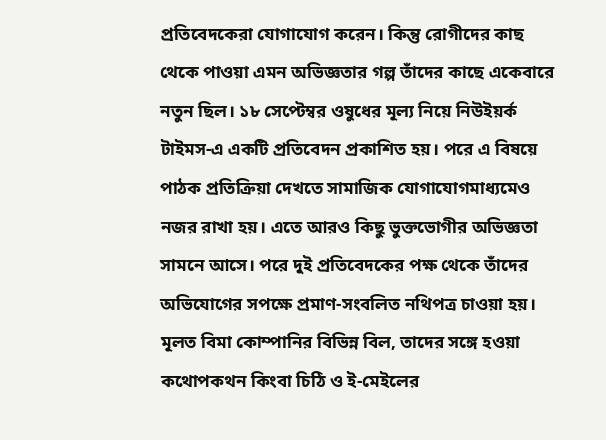প্রতিবেদকেরা যোগাযোগ করেন। কিন্তু রোগীদের কাছ থেকে পাওয়া এমন অভিজ্ঞতার গল্প তাঁদের কাছে একেবারে নতুন ছিল। ১৮ সেপ্টেম্বর ওষুধের মূল্য নিয়ে নিউইয়র্ক টাইমস-এ একটি প্রতিবেদন প্রকাশিত হয়। পরে এ বিষয়ে পাঠক প্রতিক্রিয়া দেখতে সামাজিক যোগাযোগমাধ্যমেও নজর রাখা হয়। এতে আরও কিছু ভুক্তভোগীর অভিজ্ঞতা সামনে আসে। পরে দুই প্রতিবেদকের পক্ষ থেকে তাঁদের অভিযোগের সপক্ষে প্রমাণ-সংবলিত নথিপত্র চাওয়া হয়। মূলত বিমা কোম্পানির বিভিন্ন বিল, তাদের সঙ্গে হওয়া কথোপকথন কিংবা চিঠি ও ই-মেইলের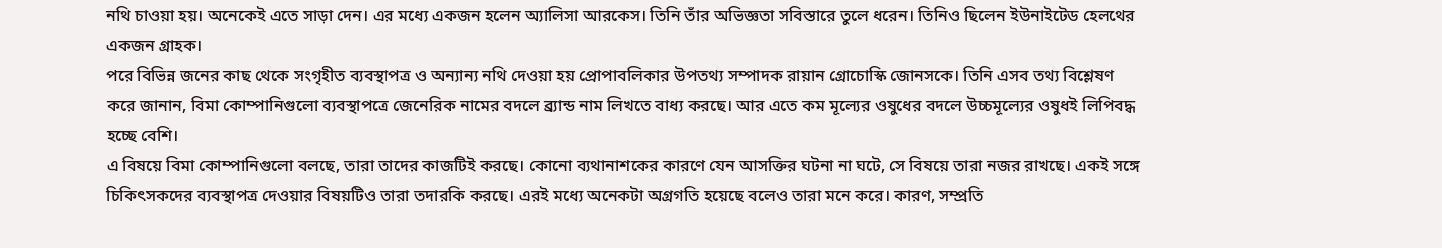নথি চাওয়া হয়। অনেকেই এতে সাড়া দেন। এর মধ্যে একজন হলেন অ্যালিসা আরকেস। তিনি তাঁর অভিজ্ঞতা সবিস্তারে তুলে ধরেন। তিনিও ছিলেন ইউনাইটেড হেলথের একজন গ্রাহক।
পরে বিভিন্ন জনের কাছ থেকে সংগৃহীত ব্যবস্থাপত্র ও অন্যান্য নথি দেওয়া হয় প্রোপাবলিকার উপতথ্য সম্পাদক রায়ান গ্রোচোস্কি জোনসকে। তিনি এসব তথ্য বিশ্লেষণ করে জানান, বিমা কোম্পানিগুলো ব্যবস্থাপত্রে জেনেরিক নামের বদলে ব্র্যান্ড নাম লিখতে বাধ্য করছে। আর এতে কম মূল্যের ওষুধের বদলে উচ্চমূল্যের ওষুধই লিপিবদ্ধ হচ্ছে বেশি।
এ বিষয়ে বিমা কোম্পানিগুলো বলছে, তারা তাদের কাজটিই করছে। কোনো ব্যথানাশকের কারণে যেন আসক্তির ঘটনা না ঘটে, সে বিষয়ে তারা নজর রাখছে। একই সঙ্গে চিকিৎসকদের ব্যবস্থাপত্র দেওয়ার বিষয়টিও তারা তদারকি করছে। এরই মধ্যে অনেকটা অগ্রগতি হয়েছে বলেও তারা মনে করে। কারণ, সম্প্রতি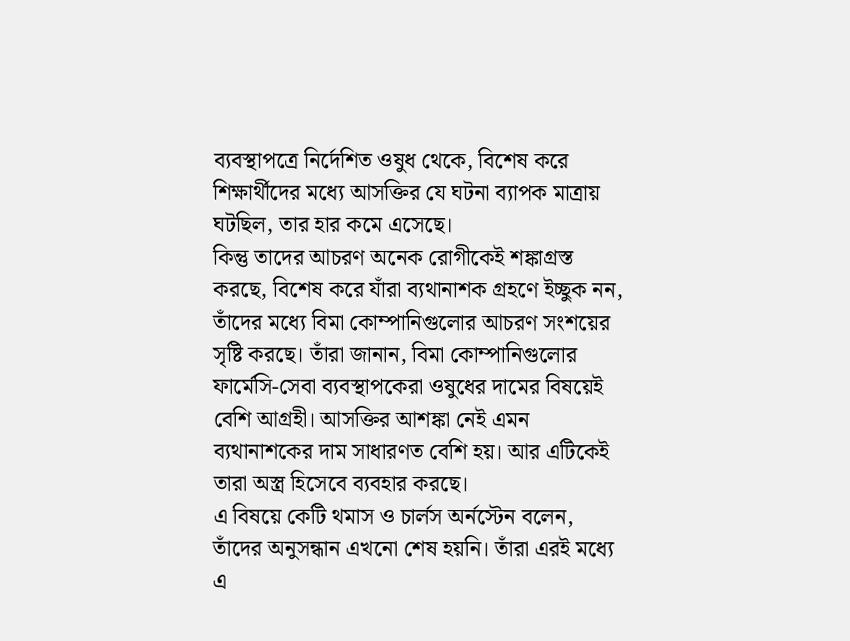ব্যবস্থাপত্রে নির্দেশিত ওষুধ থেকে, বিশেষ করে শিক্ষার্থীদের মধ্যে আসক্তির যে ঘটনা ব্যাপক মাত্রায় ঘটছিল, তার হার কমে এসেছে।
কিন্তু তাদের আচরণ অনেক রোগীকেই শঙ্কাগ্রস্ত করছে, বিশেষ করে যাঁরা ব্যথানাশক গ্রহণে ইচ্ছুক নন, তাঁদের মধ্যে বিমা কোম্পানিগুলোর আচরণ সংশয়ের সৃষ্টি করছে। তাঁরা জানান, বিমা কোম্পানিগুলোর ফার্মেসি-সেবা ব্যবস্থাপকেরা ওষুধের দামের বিষয়েই বেশি আগ্রহী। আসক্তির আশঙ্কা নেই এমন ব্যথানাশকের দাম সাধারণত বেশি হয়। আর এটিকেই তারা অস্ত্র হিসেবে ব্যবহার করছে।
এ বিষয়ে কেটি থমাস ও চার্লস অর্নস্টেন বলেন, তাঁদের অনুসন্ধান এখনো শেষ হয়নি। তাঁরা এরই মধ্যে এ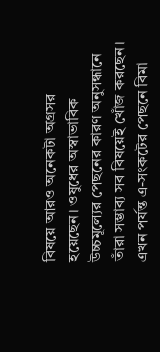বিষয়ে আরও অনেকটা অগ্রসর হয়েছেন। ওষুধের অস্বাভাবিক উচ্চমূল্যের পেছনের কারণ অনুসন্ধানে তাঁরা সম্ভাব্য সব বিষয়েই খোঁজ করছেন। এখন পর্যন্ত এ-সংকটের পেছনে বিমা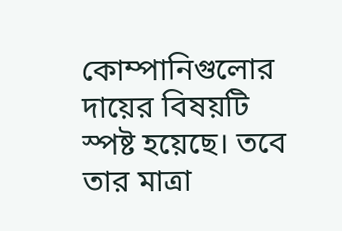কোম্পানিগুলোর দায়ের বিষয়টি স্পষ্ট হয়েছে। তবে তার মাত্রা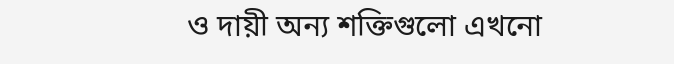ও দায়ী অন্য শক্তিগুলো এখনো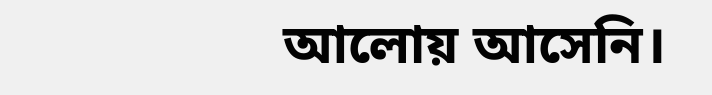আলোয় আসেনি।